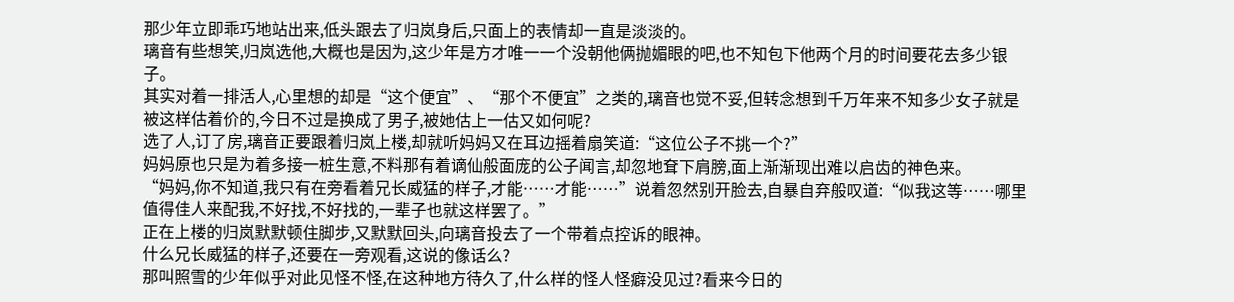那少年立即乖巧地站出来,低头跟去了归岚身后,只面上的表情却一直是淡淡的。
璃音有些想笑,归岚选他,大概也是因为,这少年是方才唯一一个没朝他俩抛媚眼的吧,也不知包下他两个月的时间要花去多少银子。
其实对着一排活人,心里想的却是“这个便宜”、“那个不便宜”之类的,璃音也觉不妥,但转念想到千万年来不知多少女子就是被这样估着价的,今日不过是换成了男子,被她估上一估又如何呢?
选了人,订了房,璃音正要跟着归岚上楼,却就听妈妈又在耳边摇着扇笑道:“这位公子不挑一个?”
妈妈原也只是为着多接一桩生意,不料那有着谪仙般面庞的公子闻言,却忽地耷下肩膀,面上渐渐现出难以启齿的神色来。
“妈妈,你不知道,我只有在旁看着兄长威猛的样子,才能……才能……”说着忽然别开脸去,自暴自弃般叹道:“似我这等……哪里值得佳人来配我,不好找,不好找的,一辈子也就这样罢了。”
正在上楼的归岚默默顿住脚步,又默默回头,向璃音投去了一个带着点控诉的眼神。
什么兄长威猛的样子,还要在一旁观看,这说的像话么?
那叫照雪的少年似乎对此见怪不怪,在这种地方待久了,什么样的怪人怪癖没见过?看来今日的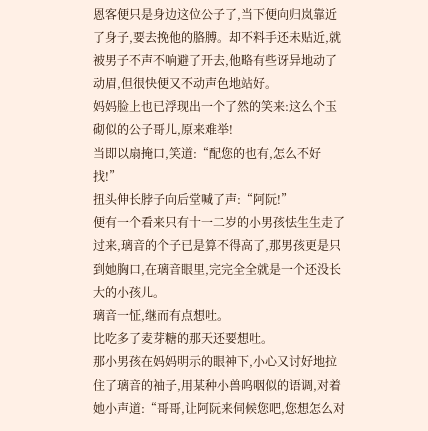恩客便只是身边这位公子了,当下便向归岚靠近了身子,要去挽他的胳膊。却不料手还未贴近,就被男子不声不响避了开去,他略有些讶异地动了动眉,但很快便又不动声色地站好。
妈妈脸上也已浮现出一个了然的笑来:这么个玉砌似的公子哥儿,原来难举!
当即以扇掩口,笑道:“配您的也有,怎么不好找!”
扭头伸长脖子向后堂喊了声:“阿阮!”
便有一个看来只有十一二岁的小男孩怯生生走了过来,璃音的个子已是算不得高了,那男孩更是只到她胸口,在璃音眼里,完完全全就是一个还没长大的小孩儿。
璃音一怔,继而有点想吐。
比吃多了麦芽糖的那天还要想吐。
那小男孩在妈妈明示的眼神下,小心又讨好地拉住了璃音的袖子,用某种小兽呜咽似的语调,对着她小声道:“哥哥,让阿阮来伺候您吧,您想怎么对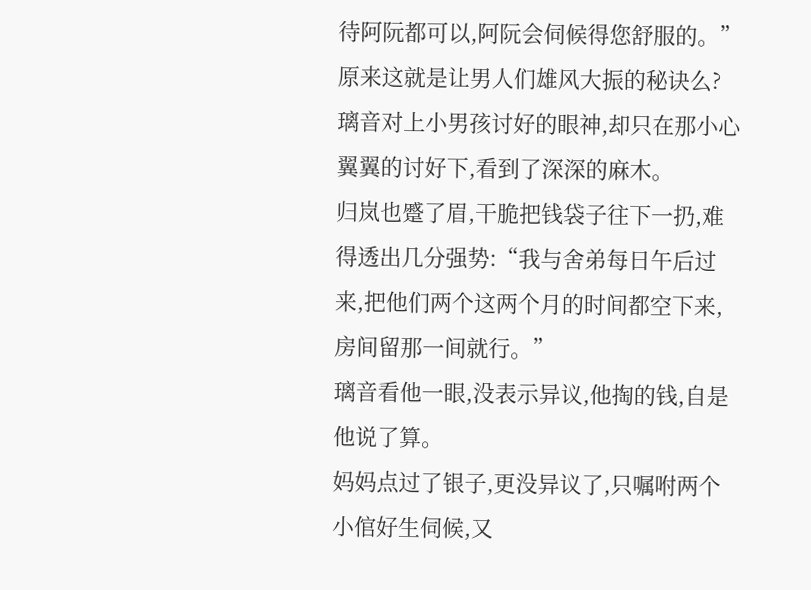待阿阮都可以,阿阮会伺候得您舒服的。”
原来这就是让男人们雄风大振的秘诀么?
璃音对上小男孩讨好的眼神,却只在那小心翼翼的讨好下,看到了深深的麻木。
归岚也蹙了眉,干脆把钱袋子往下一扔,难得透出几分强势:“我与舍弟每日午后过来,把他们两个这两个月的时间都空下来,房间留那一间就行。”
璃音看他一眼,没表示异议,他掏的钱,自是他说了算。
妈妈点过了银子,更没异议了,只嘱咐两个小倌好生伺候,又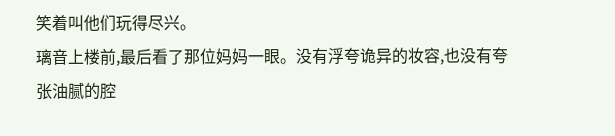笑着叫他们玩得尽兴。
璃音上楼前,最后看了那位妈妈一眼。没有浮夸诡异的妆容,也没有夸张油腻的腔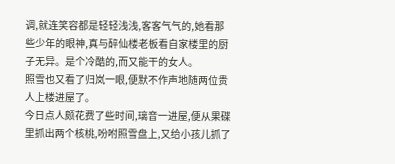调,就连笑容都是轻轻浅浅,客客气气的,她看那些少年的眼神,真与醉仙楼老板看自家楼里的厨子无异。是个冷酷的,而又能干的女人。
照雪也又看了归岚一眼,便默不作声地随两位贵人上楼进屋了。
今日点人颇花费了些时间,璃音一进屋,便从果碟里抓出两个核桃,吩咐照雪盘上,又给小孩儿抓了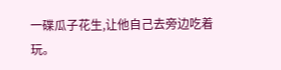一碟瓜子花生,让他自己去旁边吃着玩。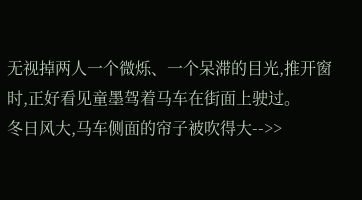无视掉两人一个微烁、一个呆滞的目光,推开窗时,正好看见童墨驾着马车在街面上驶过。
冬日风大,马车侧面的帘子被吹得大-->>